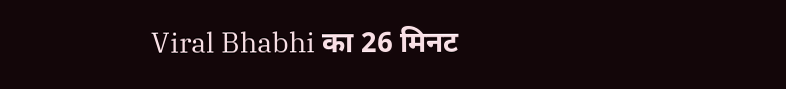Viral Bhabhi का 26 मिनट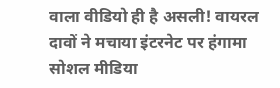वाला वीडियो ही है असली! वायरल दावों ने मचाया इंटरनेट पर हंगामा
सोशल मीडिया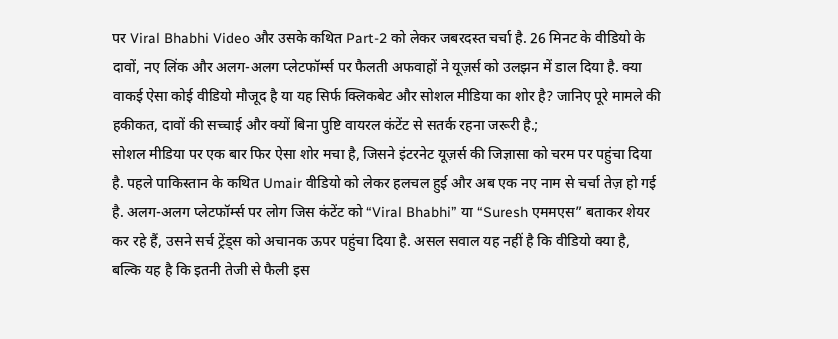पर Viral Bhabhi Video और उसके कथित Part-2 को लेकर जबरदस्त चर्चा है. 26 मिनट के वीडियो के दावों, नए लिंक और अलग-अलग प्लेटफॉर्म्स पर फैलती अफवाहों ने यूज़र्स को उलझन में डाल दिया है. क्या वाकई ऐसा कोई वीडियो मौजूद है या यह सिर्फ क्लिकबेट और सोशल मीडिया का शोर है? जानिए पूरे मामले की हकीकत, दावों की सच्चाई और क्यों बिना पुष्टि वायरल कंटेंट से सतर्क रहना जरूरी है.;
सोशल मीडिया पर एक बार फिर ऐसा शोर मचा है, जिसने इंटरनेट यूज़र्स की जिज्ञासा को चरम पर पहुंचा दिया है. पहले पाकिस्तान के कथित Umair वीडियो को लेकर हलचल हुई और अब एक नए नाम से चर्चा तेज़ हो गई है. अलग-अलग प्लेटफॉर्म्स पर लोग जिस कंटेंट को “Viral Bhabhi” या “Suresh एममएस” बताकर शेयर कर रहे हैं, उसने सर्च ट्रेंड्स को अचानक ऊपर पहुंचा दिया है. असल सवाल यह नहीं है कि वीडियो क्या है, बल्कि यह है कि इतनी तेजी से फैली इस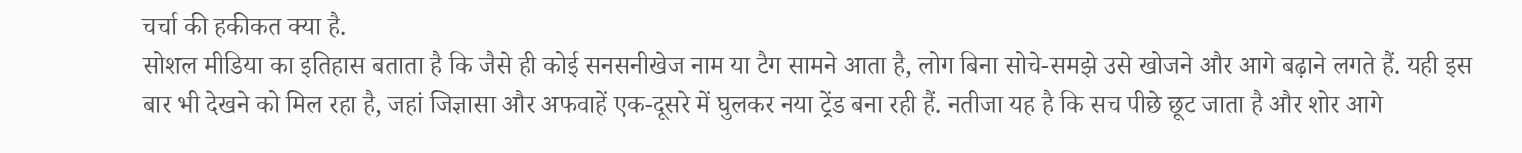चर्चा की हकीकत क्या है.
सोशल मीडिया का इतिहास बताता है कि जैसे ही कोई सनसनीखेज नाम या टैग सामने आता है, लोग बिना सोचे-समझे उसे खोजने और आगे बढ़ाने लगते हैं. यही इस बार भी देखने को मिल रहा है, जहां जिज्ञासा और अफवाहें एक-दूसरे में घुलकर नया ट्रेंड बना रही हैं. नतीजा यह है कि सच पीछे छूट जाता है और शोर आगे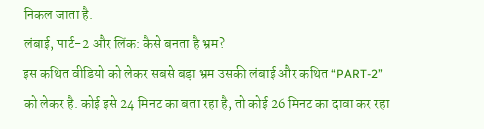निकल जाता है.
लंबाई, पार्ट-2 और लिंक: कैसे बनता है भ्रम?
इस कथित वीडियो को लेकर सबसे बड़ा भ्रम उसकी लंबाई और कथित “PART-2” को लेकर है. कोई इसे 24 मिनट का बता रहा है, तो कोई 26 मिनट का दावा कर रहा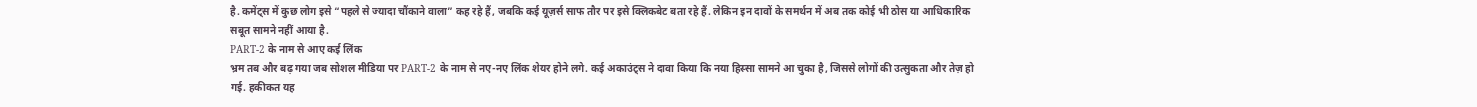है. कमेंट्स में कुछ लोग इसे “पहले से ज्यादा चौंकाने वाला” कह रहे हैं, जबकि कई यूज़र्स साफ तौर पर इसे क्लिकबेट बता रहे हैं. लेकिन इन दावों के समर्थन में अब तक कोई भी ठोस या आधिकारिक सबूत सामने नहीं आया है.
PART-2 के नाम से आए कई लिंक
भ्रम तब और बढ़ गया जब सोशल मीडिया पर PART-2 के नाम से नए-नए लिंक शेयर होने लगे. कई अकाउंट्स ने दावा किया कि नया हिस्सा सामने आ चुका है, जिससे लोगों की उत्सुकता और तेज़ हो गई. हकीकत यह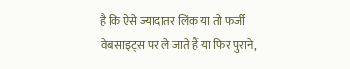है कि ऐसे ज्यादातर लिंक या तो फर्जी वेबसाइट्स पर ले जाते हैं या फिर पुराने,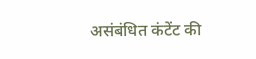असंबंधित कंटेंट की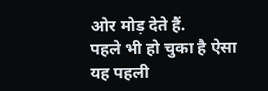ओर मोड़ देते हैं.
पहले भी हो चुका है ऐसा
यह पहली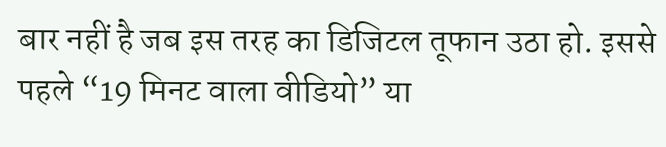बार नहीं है जब इस तरह का डिजिटल तूफान उठा हो. इससे पहले “19 मिनट वाला वीडियो” या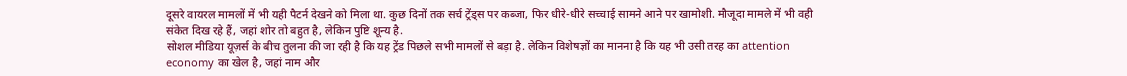दूसरे वायरल मामलों में भी यही पैटर्न देखने को मिला था. कुछ दिनों तक सर्च ट्रेंड्स पर कब्जा, फिर धीरे-धीरे सच्चाई सामने आने पर खामोशी. मौजूदा मामले में भी वही संकेत दिख रहे हैं, जहां शोर तो बहुत है, लेकिन पुष्टि शून्य है.
सोशल मीडिया यूज़र्स के बीच तुलना की जा रही है कि यह ट्रेंड पिछले सभी मामलों से बड़ा है. लेकिन विशेषज्ञों का मानना है कि यह भी उसी तरह का attention economy का खेल है, जहां नाम और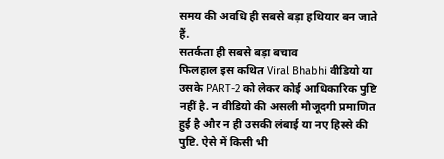समय की अवधि ही सबसे बड़ा हथियार बन जाते हैं.
सतर्कता ही सबसे बड़ा बचाव
फिलहाल इस कथित Viral Bhabhi वीडियो या उसके PART-2 को लेकर कोई आधिकारिक पुष्टि नहीं है. न वीडियो की असली मौजूदगी प्रमाणित हुई है और न ही उसकी लंबाई या नए हिस्से की पुष्टि. ऐसे में किसी भी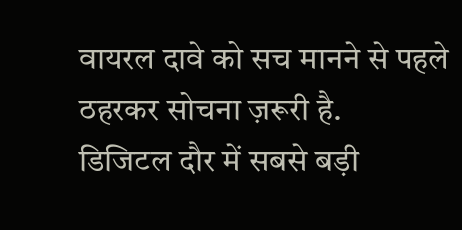वायरल दावे को सच मानने से पहले ठहरकर सोचना ज़रूरी है.
डिजिटल दौर में सबसे बड़ी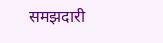समझदारी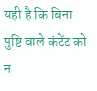यही है कि बिना पुष्टि वाले कंटेंट को न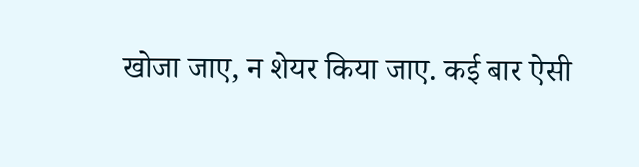खोजा जाए, न शेयर किया जाए. कई बार ऐसी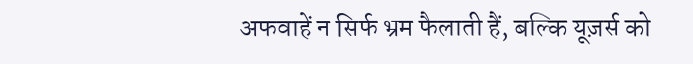अफवाहें न सिर्फ भ्रम फैलाती हैं, बल्कि यूज़र्स को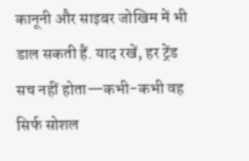कानूनी और साइबर जोखिम में भी डाल सकती हैं. याद रखें, हर ट्रेंड सच नहीं होता—कभी-कभी वह सिर्फ सोशल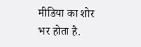मीडिया का शोर भर होता है.